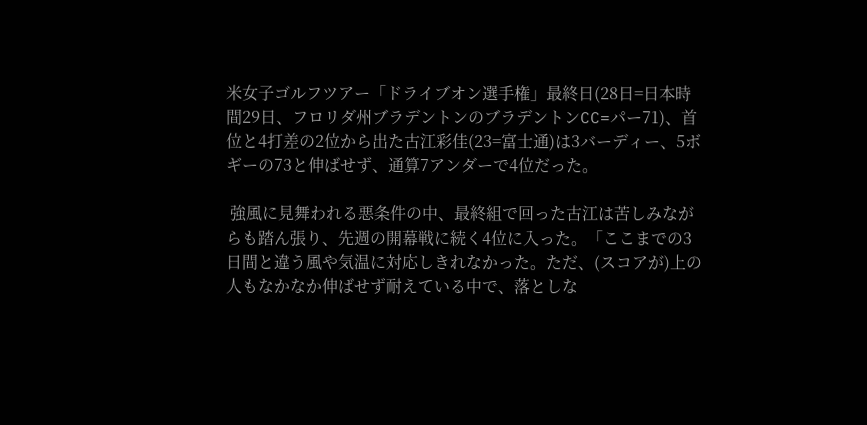米女子ゴルフツアー「ドライブオン選手権」最終日(28日=日本時間29日、フロリダ州ブラデントンのブラデントンCC=パー71)、首位と4打差の2位から出た古江彩佳(23=富士通)は3バーディー、5ボギーの73と伸ばせず、通算7アンダーで4位だった。

 強風に見舞われる悪条件の中、最終組で回った古江は苦しみながらも踏ん張り、先週の開幕戦に続く4位に入った。「ここまでの3日間と違う風や気温に対応しきれなかった。ただ、(スコアが)上の人もなかなか伸ばせず耐えている中で、落としな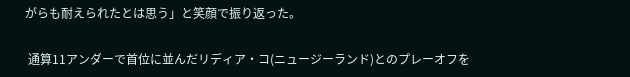がらも耐えられたとは思う」と笑顔で振り返った。

 通算11アンダーで首位に並んだリディア・コ(ニュージーランド)とのプレーオフを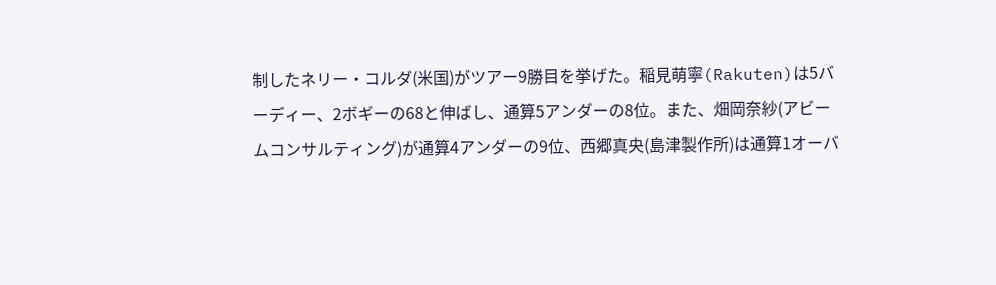制したネリー・コルダ(米国)がツアー9勝目を挙げた。稲見萌寧(Rakuten)は5バーディー、2ボギーの68と伸ばし、通算5アンダーの8位。また、畑岡奈紗(アビームコンサルティング)が通算4アンダーの9位、西郷真央(島津製作所)は通算1オーバ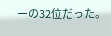ーの32位だった。